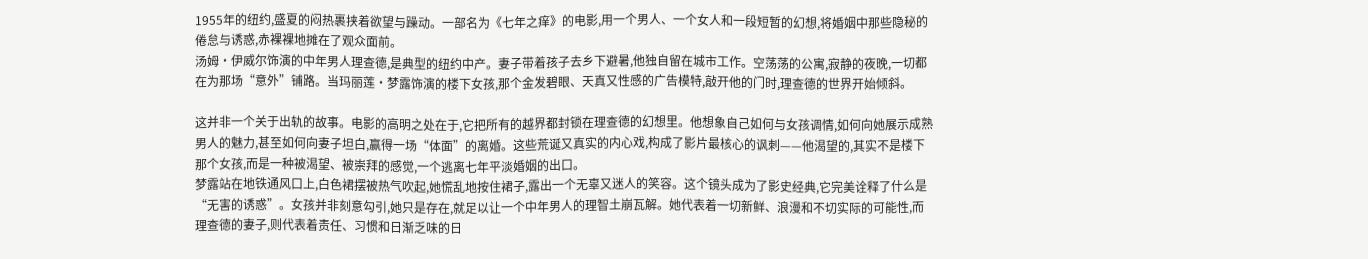1955年的纽约,盛夏的闷热裹挟着欲望与躁动。一部名为《七年之痒》的电影,用一个男人、一个女人和一段短暂的幻想,将婚姻中那些隐秘的倦怠与诱惑,赤裸裸地摊在了观众面前。
汤姆·伊威尔饰演的中年男人理查德,是典型的纽约中产。妻子带着孩子去乡下避暑,他独自留在城市工作。空荡荡的公寓,寂静的夜晚,一切都在为那场“意外”铺路。当玛丽莲·梦露饰演的楼下女孩,那个金发碧眼、天真又性感的广告模特,敲开他的门时,理查德的世界开始倾斜。

这并非一个关于出轨的故事。电影的高明之处在于,它把所有的越界都封锁在理查德的幻想里。他想象自己如何与女孩调情,如何向她展示成熟男人的魅力,甚至如何向妻子坦白,赢得一场“体面”的离婚。这些荒诞又真实的内心戏,构成了影片最核心的讽刺——他渴望的,其实不是楼下那个女孩,而是一种被渴望、被崇拜的感觉,一个逃离七年平淡婚姻的出口。
梦露站在地铁通风口上,白色裙摆被热气吹起,她慌乱地按住裙子,露出一个无辜又迷人的笑容。这个镜头成为了影史经典,它完美诠释了什么是“无害的诱惑”。女孩并非刻意勾引,她只是存在,就足以让一个中年男人的理智土崩瓦解。她代表着一切新鲜、浪漫和不切实际的可能性,而理查德的妻子,则代表着责任、习惯和日渐乏味的日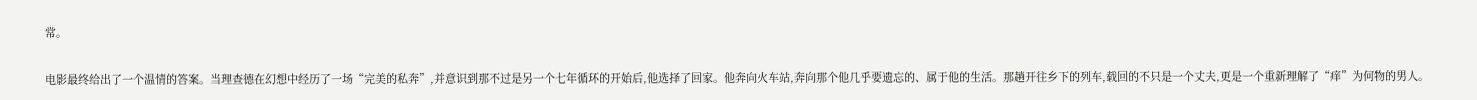常。

电影最终给出了一个温情的答案。当理查德在幻想中经历了一场“完美的私奔”,并意识到那不过是另一个七年循环的开始后,他选择了回家。他奔向火车站,奔向那个他几乎要遗忘的、属于他的生活。那趟开往乡下的列车,载回的不只是一个丈夫,更是一个重新理解了“痒”为何物的男人。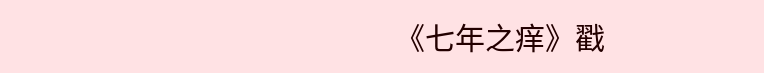《七年之痒》戳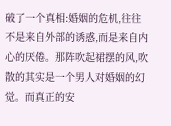破了一个真相:婚姻的危机,往往不是来自外部的诱惑,而是来自内心的厌倦。那阵吹起裙摆的风,吹散的其实是一个男人对婚姻的幻觉。而真正的安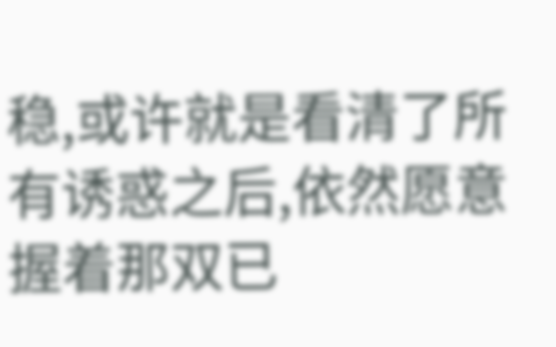稳,或许就是看清了所有诱惑之后,依然愿意握着那双已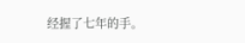经握了七年的手。